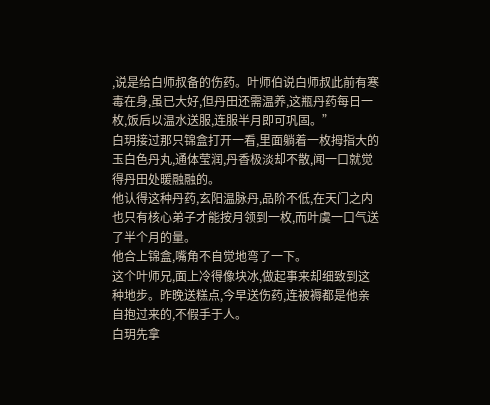,说是给白师叔备的伤药。叶师伯说白师叔此前有寒毒在身,虽已大好,但丹田还需温养,这瓶丹药每日一枚,饭后以温水送服,连服半月即可巩固。”
白玥接过那只锦盒打开一看,里面躺着一枚拇指大的玉白色丹丸,通体莹润,丹香极淡却不散,闻一口就觉得丹田处暖融融的。
他认得这种丹药,玄阳温脉丹,品阶不低,在天门之内也只有核心弟子才能按月领到一枚,而叶虞一口气送了半个月的量。
他合上锦盒,嘴角不自觉地弯了一下。
这个叶师兄,面上冷得像块冰,做起事来却细致到这种地步。昨晚送糕点,今早送伤药,连被褥都是他亲自抱过来的,不假手于人。
白玥先拿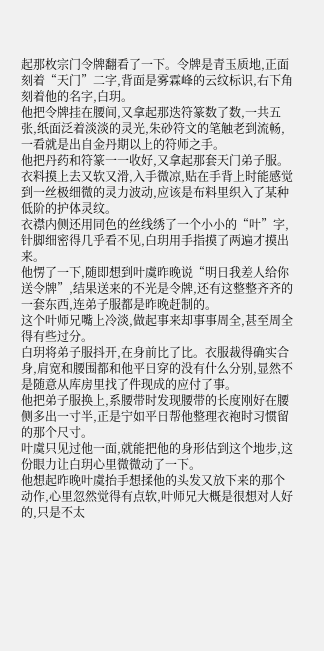起那枚宗门令牌翻看了一下。令牌是青玉质地,正面刻着“天门”二字,背面是雾霖峰的云纹标识,右下角刻着他的名字,白玥。
他把令牌挂在腰间,又拿起那迭符篆数了数,一共五张,纸面泛着淡淡的灵光,朱砂符文的笔触老到流畅,一看就是出自金丹期以上的符师之手。
他把丹药和符篆一一收好,又拿起那套天门弟子服。
衣料摸上去又软又滑,入手微凉,贴在手背上时能感觉到一丝极细微的灵力波动,应该是布料里织入了某种低阶的护体灵纹。
衣襟内侧还用同色的丝线绣了一个小小的“叶”字,针脚细密得几乎看不见,白玥用手指摸了两遍才摸出来。
他愣了一下,随即想到叶虞昨晚说“明日我差人给你送令牌”,结果送来的不光是令牌,还有这整整齐齐的一套东西,连弟子服都是昨晚赶制的。
这个叶师兄嘴上冷淡,做起事来却事事周全,甚至周全得有些过分。
白玥将弟子服抖开,在身前比了比。衣服裁得确实合身,肩宽和腰围都和他平日穿的没有什么分别,显然不是随意从库房里找了件现成的应付了事。
他把弟子服换上,系腰带时发现腰带的长度刚好在腰侧多出一寸半,正是宁如平日帮他整理衣袍时习惯留的那个尺寸。
叶虞只见过他一面,就能把他的身形估到这个地步,这份眼力让白玥心里微微动了一下。
他想起昨晚叶虞抬手想揉他的头发又放下来的那个动作,心里忽然觉得有点软,叶师兄大概是很想对人好的,只是不太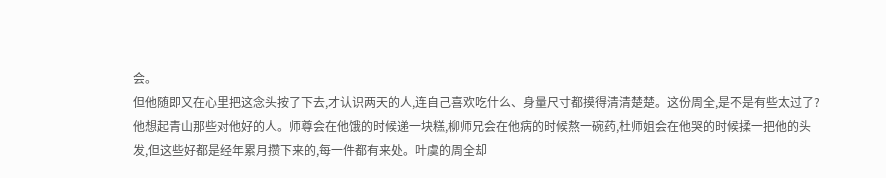会。
但他随即又在心里把这念头按了下去,才认识两天的人,连自己喜欢吃什么、身量尺寸都摸得清清楚楚。这份周全,是不是有些太过了?
他想起青山那些对他好的人。师尊会在他饿的时候递一块糕,柳师兄会在他病的时候熬一碗药,杜师姐会在他哭的时候揉一把他的头发,但这些好都是经年累月攒下来的,每一件都有来处。叶虞的周全却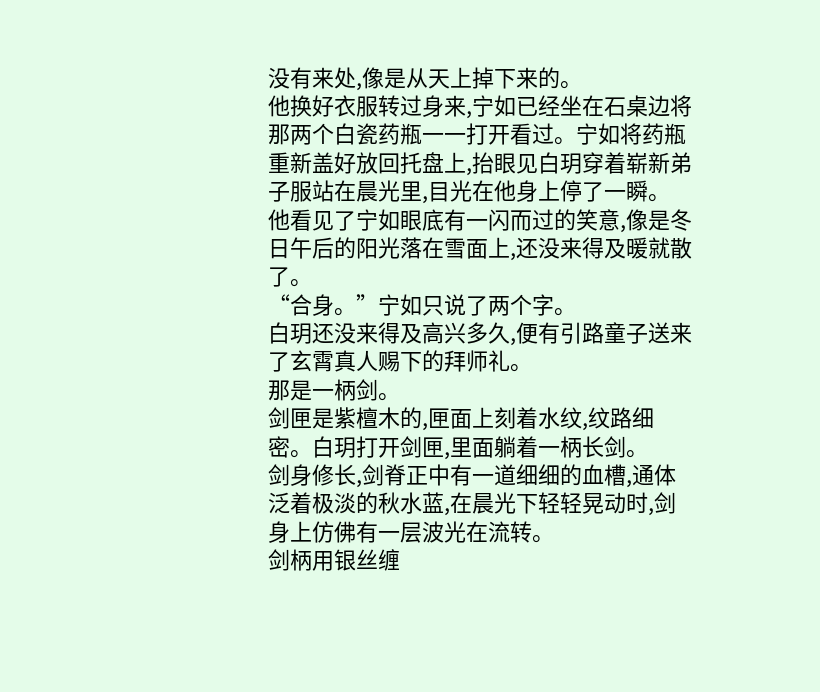没有来处,像是从天上掉下来的。
他换好衣服转过身来,宁如已经坐在石桌边将那两个白瓷药瓶一一打开看过。宁如将药瓶重新盖好放回托盘上,抬眼见白玥穿着崭新弟子服站在晨光里,目光在他身上停了一瞬。
他看见了宁如眼底有一闪而过的笑意,像是冬日午后的阳光落在雪面上,还没来得及暖就散了。
“合身。”宁如只说了两个字。
白玥还没来得及高兴多久,便有引路童子送来了玄霄真人赐下的拜师礼。
那是一柄剑。
剑匣是紫檀木的,匣面上刻着水纹,纹路细密。白玥打开剑匣,里面躺着一柄长剑。
剑身修长,剑脊正中有一道细细的血槽,通体泛着极淡的秋水蓝,在晨光下轻轻晃动时,剑身上仿佛有一层波光在流转。
剑柄用银丝缠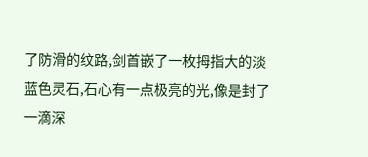了防滑的纹路,剑首嵌了一枚拇指大的淡蓝色灵石,石心有一点极亮的光,像是封了一滴深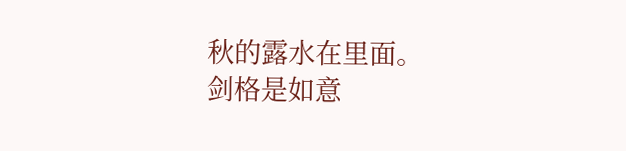秋的露水在里面。
剑格是如意